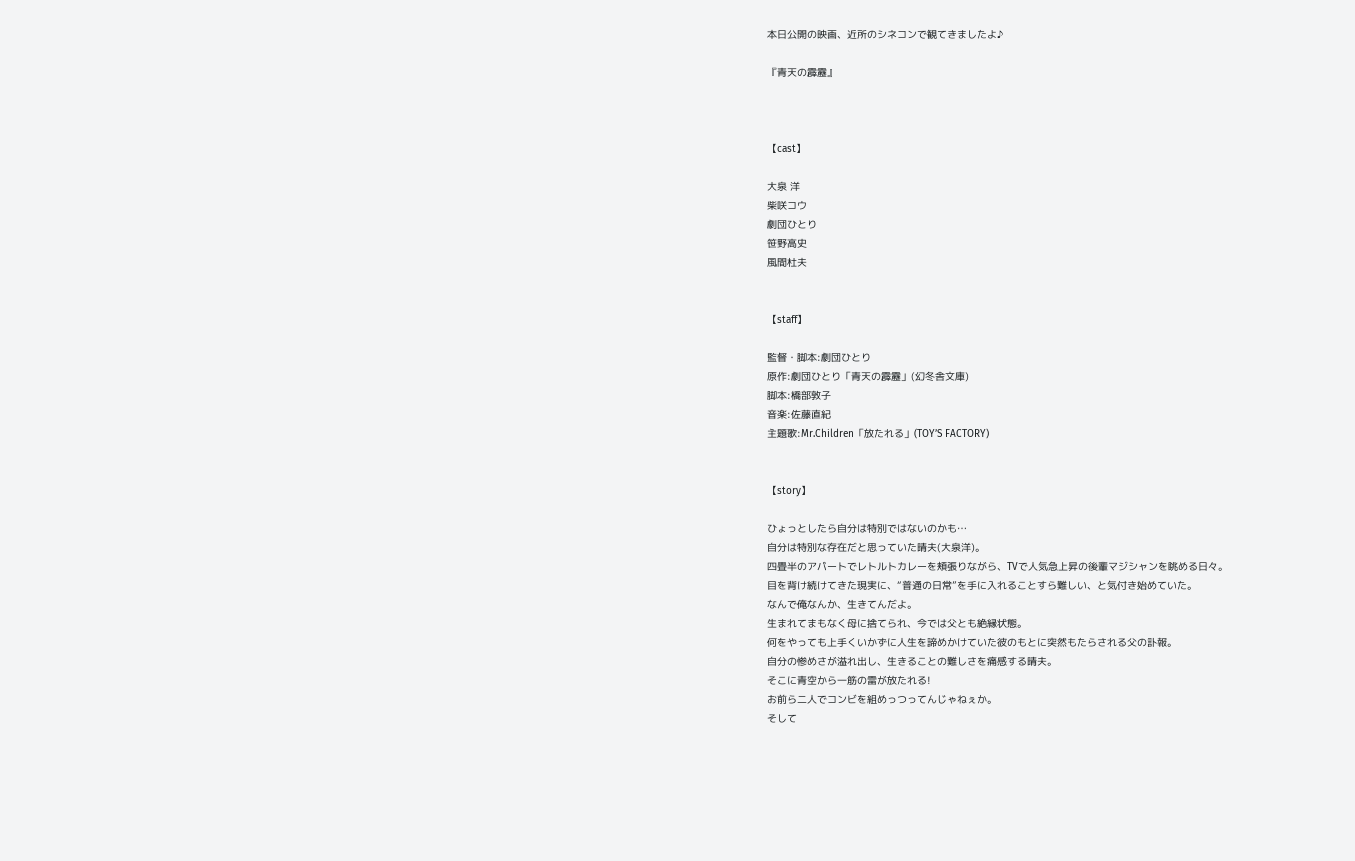本日公開の映画、近所のシネコンで観てきましたよ♪

『青天の霹靂』



【cast】

大泉 洋
柴咲コウ
劇団ひとり
笹野高史
風間杜夫


【staff】

監督・脚本:劇団ひとり
原作:劇団ひとり「青天の霹靂」(幻冬舎文庫)
脚本:橋部敦子
音楽:佐藤直紀
主題歌:Mr.Children「放たれる」(TOY’S FACTORY)


【story】

ひょっとしたら自分は特別ではないのかも…
自分は特別な存在だと思っていた晴夫(大泉洋)。
四畳半のアパートでレトルトカレーを頬張りながら、TVで人気急上昇の後輩マジシャンを眺める日々。
目を背け続けてきた現実に、“普通の日常”を手に入れることすら難しい、と気付き始めていた。
なんで俺なんか、生きてんだよ。
生まれてまもなく母に捨てられ、今では父とも絶縁状態。
何をやっても上手くいかずに人生を諦めかけていた彼のもとに突然もたらされる父の訃報。
自分の惨めさが溢れ出し、生きることの難しさを痛感する晴夫。
そこに青空から一筋の雷が放たれる!
お前ら二人でコンビを組めっつってんじゃねぇか。
そして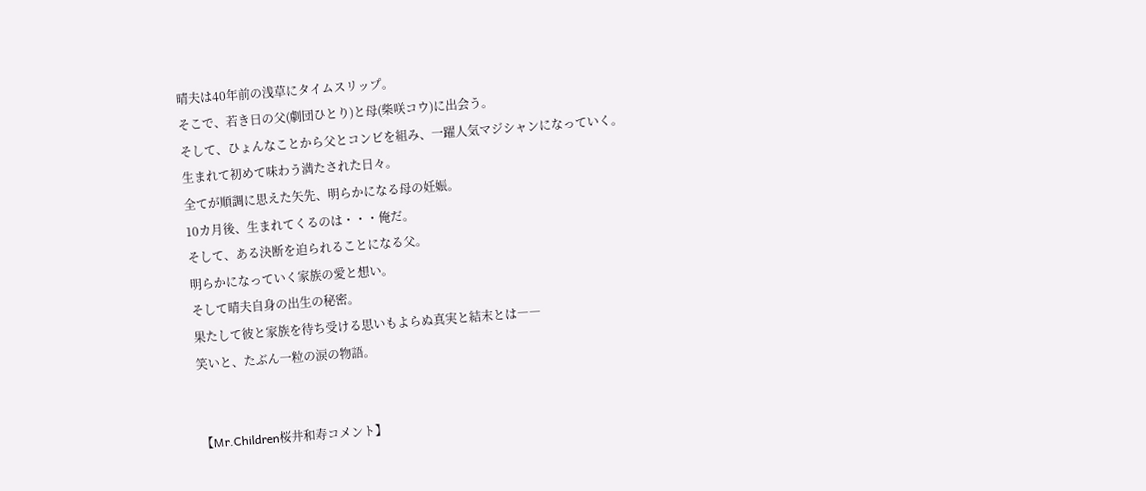晴夫は40年前の浅草にタイムスリップ。
そこで、若き日の父(劇団ひとり)と母(柴咲コウ)に出会う。
そして、ひょんなことから父とコンビを組み、一躍人気マジシャンになっていく。
生まれて初めて味わう満たされた日々。
全てが順調に思えた矢先、明らかになる母の妊娠。
10カ月後、生まれてくるのは・・・俺だ。
そして、ある決断を迫られることになる父。
明らかになっていく家族の愛と想い。
そして晴夫自身の出生の秘密。
果たして彼と家族を待ち受ける思いもよらぬ真実と結末とは――
笑いと、たぶん一粒の涙の物語。


【Mr.Children桜井和寿コメント】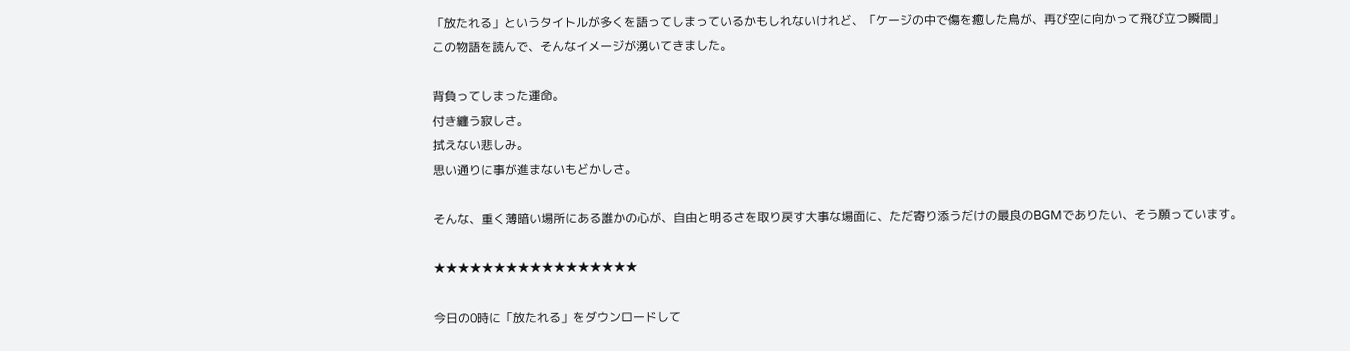「放たれる」というタイトルが多くを語ってしまっているかもしれないけれど、「ケージの中で傷を癒した鳥が、再び空に向かって飛び立つ瞬間」
この物語を読んで、そんなイメージが湧いてきました。

背負ってしまった運命。
付き纏う寂しさ。
拭えない悲しみ。
思い通りに事が進まないもどかしさ。

そんな、重く薄暗い場所にある誰かの心が、自由と明るさを取り戻す大事な場面に、ただ寄り添うだけの最良のBGMでありたい、そう願っています。

★★★★★★★★★★★★★★★★★

今日の0時に「放たれる」をダウンロードして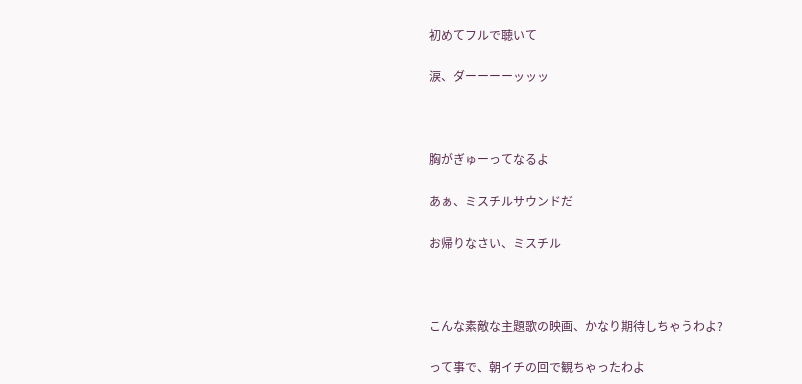初めてフルで聴いて

涙、ダーーーーッッッ



胸がぎゅーってなるよ

あぁ、ミスチルサウンドだ

お帰りなさい、ミスチル



こんな素敵な主題歌の映画、かなり期待しちゃうわよ?

って事で、朝イチの回で観ちゃったわよ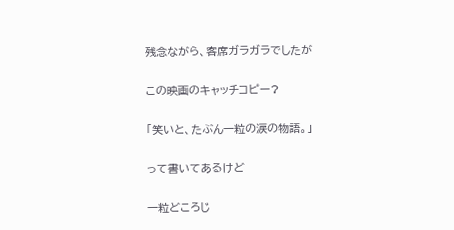残念ながら、客席ガラガラでしたが

この映画のキャッチコピー?

「笑いと、たぶん一粒の涙の物語。」

って書いてあるけど

一粒どころじ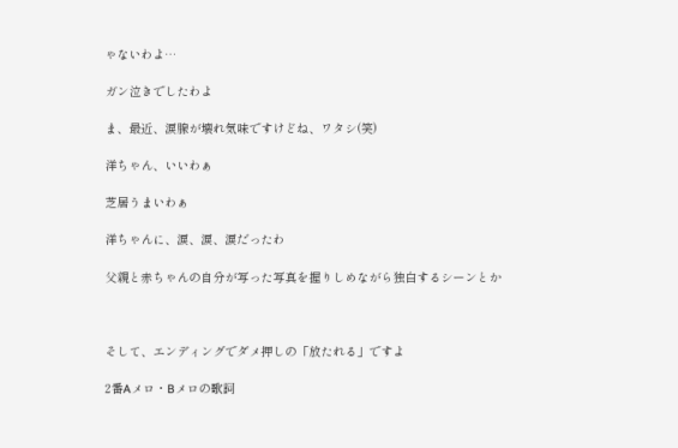ゃないわよ…

ガン泣きでしたわよ

ま、最近、涙腺が壊れ気味ですけどね、ワタシ(笑)

洋ちゃん、いいわぁ

芝居うまいわぁ

洋ちゃんに、涙、涙、涙だったわ

父親と赤ちゃんの自分が写った写真を握りしめながら独白するシーンとか



そして、エンディングでダメ押しの「放たれる」ですよ

2番Aメロ・Bメロの歌詞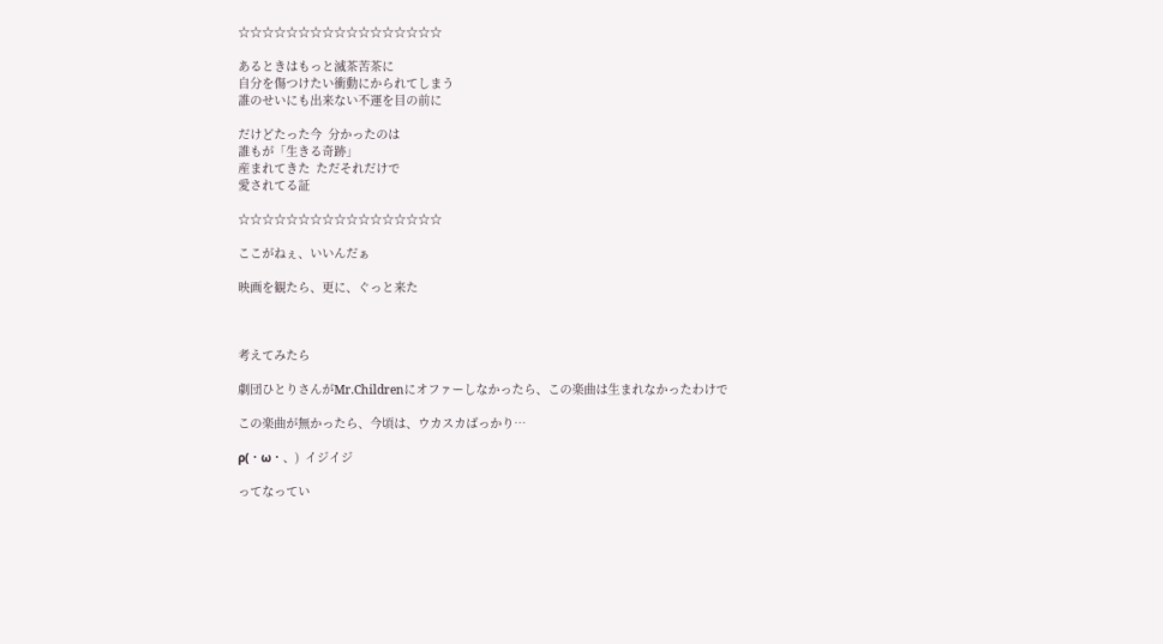☆☆☆☆☆☆☆☆☆☆☆☆☆☆☆☆☆

あるときはもっと滅茶苦茶に
自分を傷つけたい衝動にかられてしまう
誰のせいにも出来ない不運を目の前に

だけどたった今  分かったのは
誰もが「生きる奇跡」
産まれてきた  ただそれだけで
愛されてる証

☆☆☆☆☆☆☆☆☆☆☆☆☆☆☆☆☆

ここがねぇ、いいんだぁ

映画を観たら、更に、ぐっと来た



考えてみたら

劇団ひとりさんがMr.Childrenにオファーしなかったら、この楽曲は生まれなかったわけで

この楽曲が無かったら、今頃は、ウカスカばっかり…

ρ(・ω・、)  イジイジ

ってなってい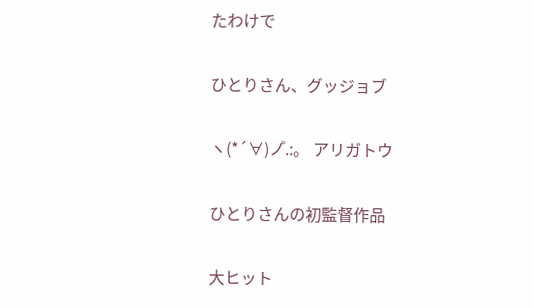たわけで

ひとりさん、グッジョブ

ヽ(*´∀)ノ゚.:。 アリガトウ

ひとりさんの初監督作品

大ヒット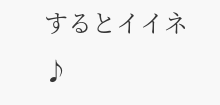するとイイネ♪